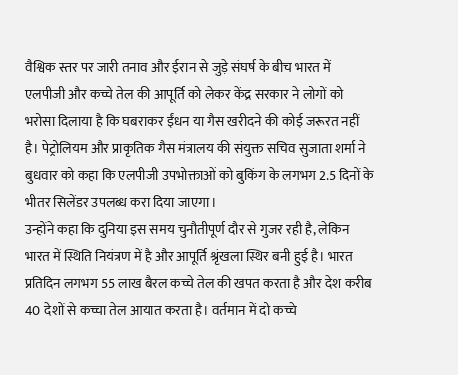वैश्विक स्तर पर जारी तनाव और ईरान से जुड़े संघर्ष के बीच भारत में एलपीजी और कच्चे तेल की आपूर्ति को लेकर केंद्र सरकार ने लोगों को भरोसा दिलाया है कि घबराकर ईंधन या गैस खरीदने की कोई जरूरत नहीं है। पेट्रोलियम और प्राकृतिक गैस मंत्रालय की संयुक्त सचिव सुजाता शर्मा ने बुधवार को कहा कि एलपीजी उपभोक्ताओं को बुकिंग के लगभग 2.5 दिनों के भीतर सिलेंडर उपलब्ध करा दिया जाएगा।
उन्होंने कहा कि दुनिया इस समय चुनौतीपूर्ण दौर से गुजर रही है, लेकिन भारत में स्थिति नियंत्रण में है और आपूर्ति श्रृंखला स्थिर बनी हुई है। भारत प्रतिदिन लगभग 55 लाख बैरल कच्चे तेल की खपत करता है और देश करीब 40 देशों से कच्चा तेल आयात करता है। वर्तमान में दो कच्चे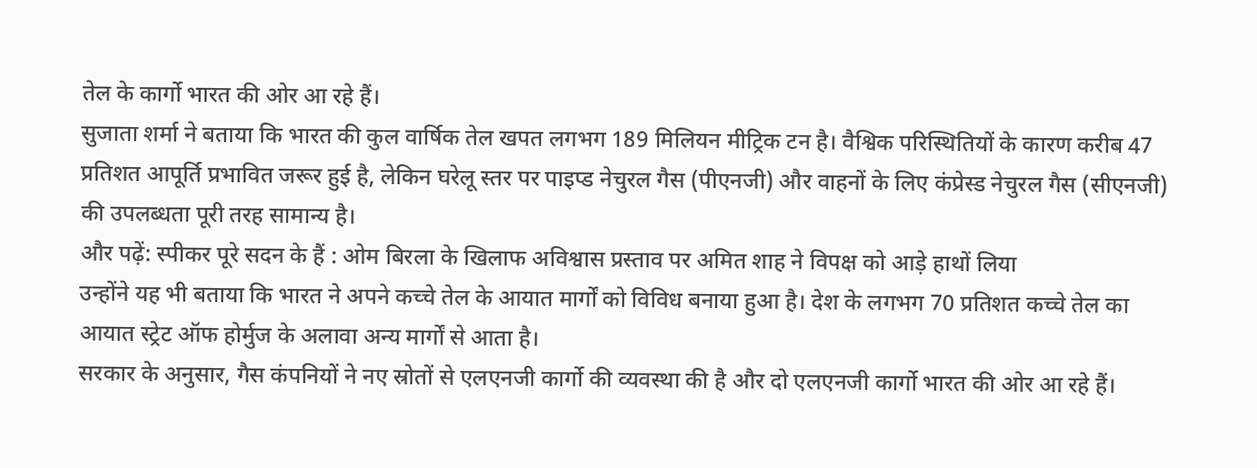तेल के कार्गो भारत की ओर आ रहे हैं।
सुजाता शर्मा ने बताया कि भारत की कुल वार्षिक तेल खपत लगभग 189 मिलियन मीट्रिक टन है। वैश्विक परिस्थितियों के कारण करीब 47 प्रतिशत आपूर्ति प्रभावित जरूर हुई है, लेकिन घरेलू स्तर पर पाइप्ड नेचुरल गैस (पीएनजी) और वाहनों के लिए कंप्रेस्ड नेचुरल गैस (सीएनजी) की उपलब्धता पूरी तरह सामान्य है।
और पढ़ें: स्पीकर पूरे सदन के हैं : ओम बिरला के खिलाफ अविश्वास प्रस्ताव पर अमित शाह ने विपक्ष को आड़े हाथों लिया
उन्होंने यह भी बताया कि भारत ने अपने कच्चे तेल के आयात मार्गों को विविध बनाया हुआ है। देश के लगभग 70 प्रतिशत कच्चे तेल का आयात स्ट्रेट ऑफ होर्मुज के अलावा अन्य मार्गों से आता है।
सरकार के अनुसार, गैस कंपनियों ने नए स्रोतों से एलएनजी कार्गो की व्यवस्था की है और दो एलएनजी कार्गो भारत की ओर आ रहे हैं।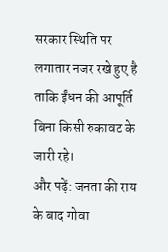सरकार स्थिति पर लगातार नजर रखे हुए है ताकि ईंधन की आपूर्ति बिना किसी रुकावट के जारी रहे।
और पढ़ें: जनता की राय के बाद गोवा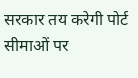सरकार तय करेगी पोर्ट सीमाओं पर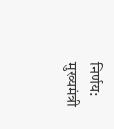निर्णय: मुख्यमंत्री